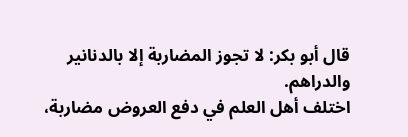قال أبو بكر: لا تجوز المضاربة إلا بالدنانير والدراهم.
اختلف أهل العلم في دفع العروض مضاربة،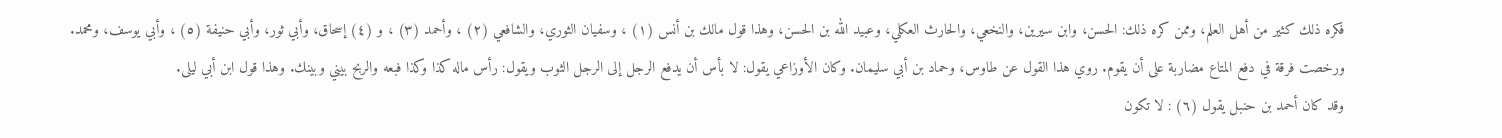فكره ذلك كثير من أهل العلم، وممن كره ذلك: الحسن، وابن سيرين، والنخعي، والحارث العكلي، وعبيد الله بن الحسن، وهذا قول مالك بن أنس (١) ، وسفيان الثوري، والشافعي (٢) ، وأحمد (٣) ، و (٤) إسحاق، وأبي ثور، وأبي حنيفة (٥) ، وأبي يوسف، ومحمد.
ورخصت فرقة في دفع المتاع مضاربة على أن يقوم. روي هذا القول عن طاوس، وحماد بن أبي سليمان. وكان الأوزاعي يقول: لا بأس أن يدفع الرجل إلى الرجل الثوب ويقول: رأس ماله كذا وكذا فبعه والربح بيني وبينك. وهذا قول ابن أبي ليلى.
وقد كان أحمد بن حنبل يقول (٦) : لا تكون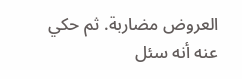العروض مضاربة. ثم حكي عنه أنه سئل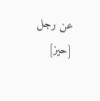عن رجل [حيز]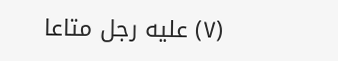(٧) عليه رجل متاعا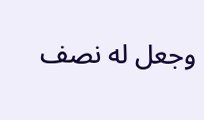وجعل له نصف